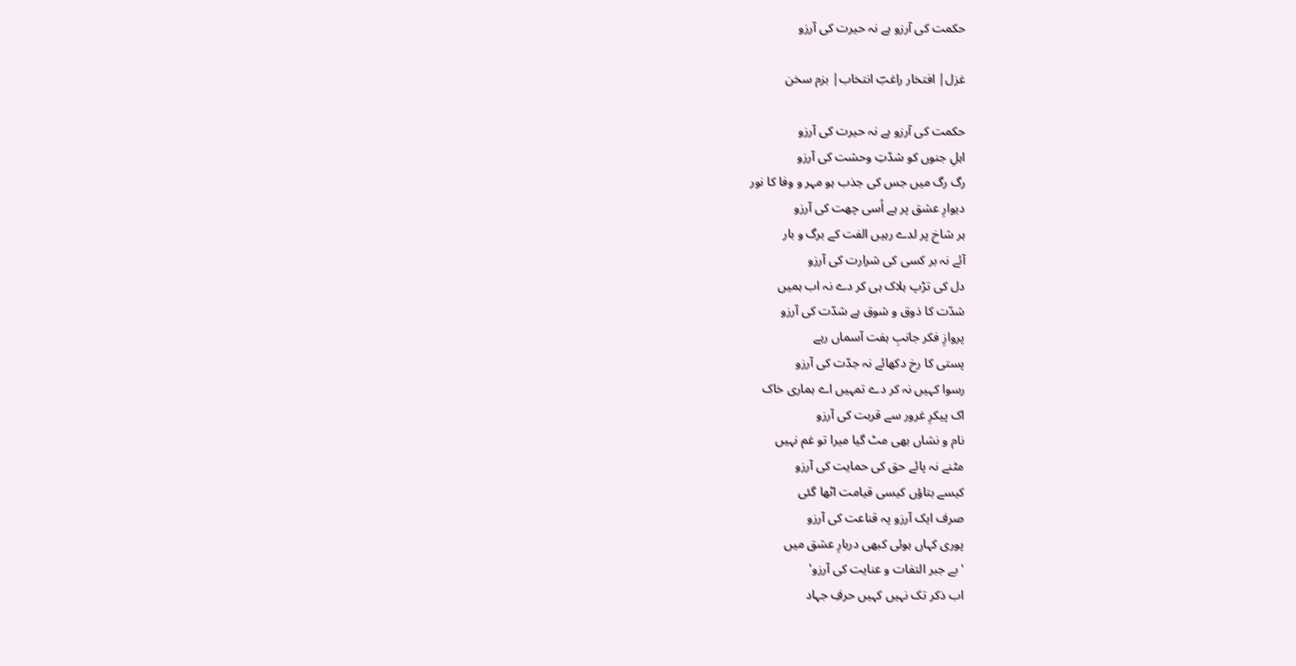حکمت کی آرزو ہے نہ حیرت کی آرزو

غزل| افتخار راغبؔ انتخاب| بزم سخن

حکمت کی آرزو ہے نہ حیرت کی آرزو
اہلِ جنوں کو شدّتِ وحشت کی آرزو
رگ رگ میں جس کی جذب ہو مہر و وفا کا نور
دیوارِ عشق پر ہے اُسی چھت کی آرزو
ہر شاخ پر لدے رہیں الفت کے برگ و بار
آئے نہ بر کسی کی شرارت کی آرزو
دل کی تڑپ ہلاک ہی کر دے نہ اب ہمیں
شدّت کا ذوق و شوق ہے شدّت کی آرزو
پروازِ فکر جانبِ ہفت آسماں رہے
پستی کا رخ دکھائے نہ جدّت کی آرزو
رسوا کہیں نہ کر دے تمہیں اے ہماری خاک
اک پیکرِ غرور سے قربت کی آرزو
نام و نشاں بھی مٹ گیا میرا تو غم نہیں
مٹنے نہ پائے حق کی حمایت کی آرزو
کیسے بتاؤں کیسی قیامت اٹھا گئی
صرف ایک آرزو پہ قناعت کی آرزو
پوری کہاں ہوئی کبھی دربارِ عشق میں
'بے جبر التفات و عنایت کی آرزو'
اب ذکر تک نہیں کہیں حرفِ جہاد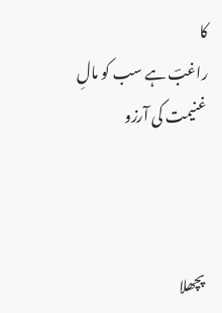کا
راغبؔ ہے سب کو مالِ غنیمت کی آرزو



پچھلا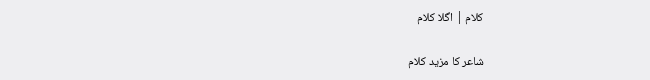کلام | اگلا کلام

شاعر کا مزید کلام